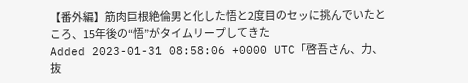【番外編】筋肉巨根絶倫男と化した悟と2度目のセッに挑んでいたところ、15年後の“悟”がタイムリープしてきた
Added 2023-01-31 08:58:06 +0000 UTC「啓吾さん、力、抜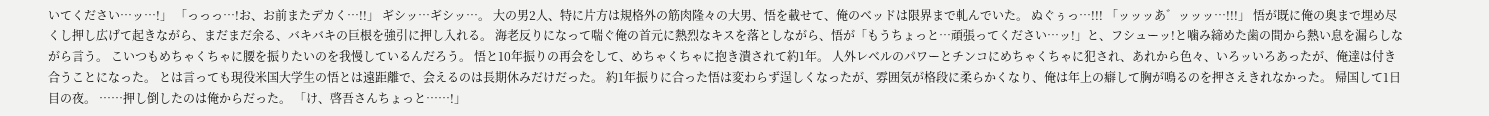いてください…ッ…!」 「っっっ…!お、お前またデカく…!!」 ギシッ…ギシッ…。 大の男2人、特に片方は規格外の筋肉隆々の大男、悟を載せて、俺のベッドは限界まで軋んでいた。 ぬぐぅっ…!!! 「ッッッあ゛ッッッ…!!!」 悟が既に俺の奥まで埋め尽くし押し広げて起きながら、まだまだ余る、バキバキの巨根を強引に押し入れる。 海老反りになって喘ぐ俺の首元に熱烈なキスを落としながら、悟が「もうちょっと…頑張ってください…ッ!」と、フシューッ!と噛み締めた歯の間から熱い息を漏らしながら言う。 こいつもめちゃくちゃに腰を振りたいのを我慢しているんだろう。 悟と10年振りの再会をして、めちゃくちゃに抱き潰されて約1年。 人外レベルのパワーとチンコにめちゃくちゃに犯され、あれから色々、いろッいろあったが、俺達は付き合うことになった。 とは言っても現役米国大学生の悟とは遠距離で、会えるのは長期休みだけだった。 約1年振りに合った悟は変わらず逞しくなったが、雰囲気が格段に柔らかくなり、俺は年上の癖して胸が鳴るのを押さえきれなかった。 帰国して1日目の夜。 ……押し倒したのは俺からだった。 「け、啓吾さんちょっと……!」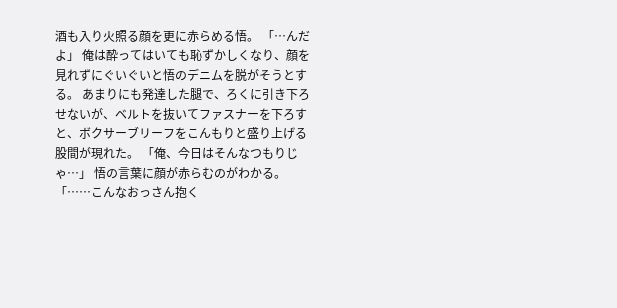酒も入り火照る顔を更に赤らめる悟。 「…んだよ」 俺は酔ってはいても恥ずかしくなり、顔を見れずにぐいぐいと悟のデニムを脱がそうとする。 あまりにも発達した腿で、ろくに引き下ろせないが、ベルトを抜いてファスナーを下ろすと、ボクサーブリーフをこんもりと盛り上げる股間が現れた。 「俺、今日はそんなつもりじゃ…」 悟の言葉に顔が赤らむのがわかる。 「……こんなおっさん抱く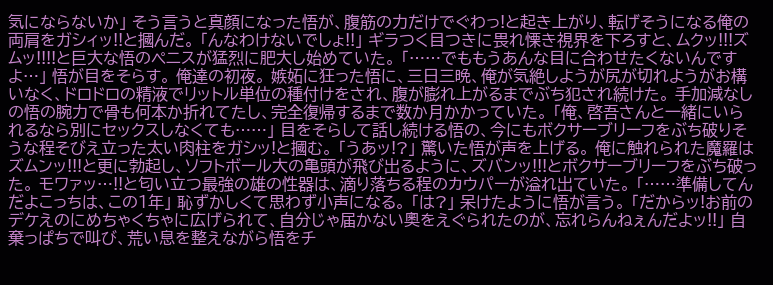気にならないか」 そう言うと真顔になった悟が、腹筋の力だけでぐわっ!と起き上がり、転げそうになる俺の両肩をガシィッ!!と摑んだ。 「んなわけないでしょ!!」 ギラつく目つきに畏れ慄き視界を下ろすと、ムクッ!!!ズムッ!!!!と巨大な悟のペニスが猛烈に肥大し始めていた。 「……でももうあんな目に合わせたくないんですよ…」 悟が目をそらす。 俺達の初夜。 嫉妬に狂った悟に、三日三晩、俺が気絶しようが尻が切れようがお構いなく、ドロドロの精液でリットル単位の種付けをされ、腹が膨れ上がるまでぶち犯され続けた。 手加減なしの悟の腕力で骨も何本か折れてたし、完全復帰するまで数か月かかっていた。 「俺、啓吾さんと一緒にいられるなら別にセックスしなくても……」 目をそらして話し続ける悟の、今にもボクサーブリーフをぶち破りそうな程そびえ立った太い肉柱をガシッ!と摑む。 「うあッ!?」 驚いた悟が声を上げる。 俺に触れられた魔羅はズムンッ!!!と更に勃起し、ソフトボール大の亀頭が飛び出るように、ズバンッ!!!とボクサーブリーフをぶち破った。 モワァッ…!!と匂い立つ最強の雄の性器は、滴り落ちる程のカウパーが溢れ出ていた。 「……準備してんだよこっちは、この1年」 恥ずかしくて思わず小声になる。 「は?」 呆けたように悟が言う。 「だからッ!お前のデケえのにめちゃくちゃに広げられて、自分じゃ届かない奧をえぐられたのが、忘れらんねぇんだよッ!!」 自棄っぱちで叫び、荒い息を整えながら悟をチ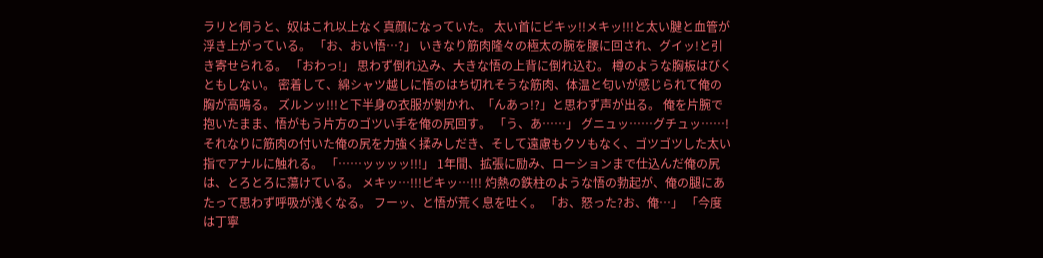ラリと伺うと、奴はこれ以上なく真顔になっていた。 太い首にビキッ!!メキッ!!!と太い腱と血管が浮き上がっている。 「お、おい悟…?」 いきなり筋肉隆々の極太の腕を腰に回され、グイッ!と引き寄せられる。 「おわっ!」 思わず倒れ込み、大きな悟の上背に倒れ込む。 樽のような胸板はびくともしない。 密着して、綿シャツ越しに悟のはち切れそうな筋肉、体温と匂いが感じられて俺の胸が高鳴る。 ズルンッ!!!と下半身の衣服が剝かれ、「んあっ!?」と思わず声が出る。 俺を片腕で抱いたまま、悟がもう片方のゴツい手を俺の尻回す。 「う、あ……」 グニュッ……グチュッ……! それなりに筋肉の付いた俺の尻を力強く揉みしだき、そして遠慮もクソもなく、ゴツゴツした太い指でアナルに触れる。 「……ッッッッ!!!」 1年間、拡張に励み、ローションまで仕込んだ俺の尻は、とろとろに蕩けている。 メキッ…!!!ビキッ…!!! 灼熱の鉄柱のような悟の勃起が、俺の腿にあたって思わず呼吸が浅くなる。 フーッ、と悟が荒く息を吐く。 「お、怒った?お、俺…」 「今度は丁寧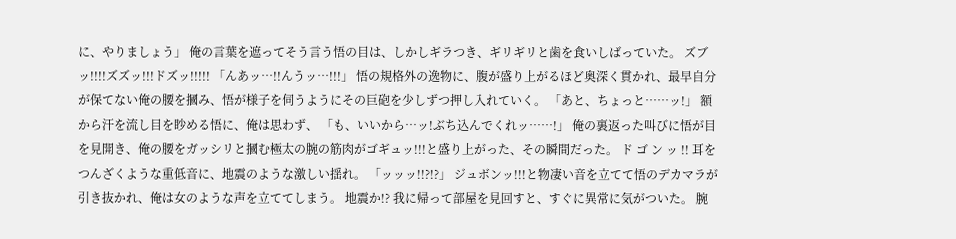に、やりましょう」 俺の言葉を遮ってそう言う悟の目は、しかしギラつき、ギリギリと歯を食いしばっていた。 ズブッ!!!!ズズッ!!!ドズッ!!!!! 「んあッ…!!んうッ…!!!」 悟の規格外の逸物に、腹が盛り上がるほど奥深く貫かれ、最早自分が保てない俺の腰を摑み、悟が様子を伺うようにその巨砲を少しずつ押し入れていく。 「あと、ちょっと……ッ!」 額から汗を流し目を眇める悟に、俺は思わず、 「も、いいから…ッ!ぶち込んでくれッ……!」 俺の裏返った叫びに悟が目を見開き、俺の腰をガッシリと摑む極太の腕の筋肉がゴギュッ!!!と盛り上がった、その瞬間だった。 ド ゴ ン ッ !! 耳をつんざくような重低音に、地震のような激しい揺れ。 「ッッッ!!?!?」 ジュボンッ!!!と物凄い音を立てて悟のデカマラが引き抜かれ、俺は女のような声を立ててしまう。 地震か!? 我に帰って部屋を見回すと、すぐに異常に気がついた。 腕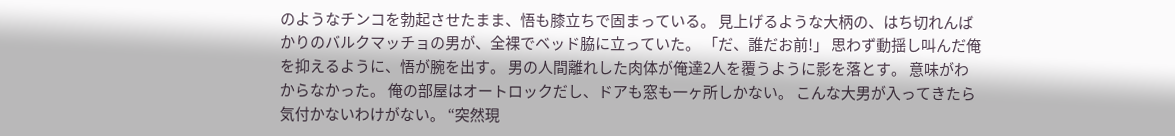のようなチンコを勃起させたまま、悟も膝立ちで固まっている。 見上げるような大柄の、はち切れんばかりのバルクマッチョの男が、全裸でベッド脇に立っていた。 「だ、誰だお前!」 思わず動揺し叫んだ俺を抑えるように、悟が腕を出す。 男の人間離れした肉体が俺達2人を覆うように影を落とす。 意味がわからなかった。 俺の部屋はオートロックだし、ドアも窓も一ヶ所しかない。 こんな大男が入ってきたら気付かないわけがない。 “突然現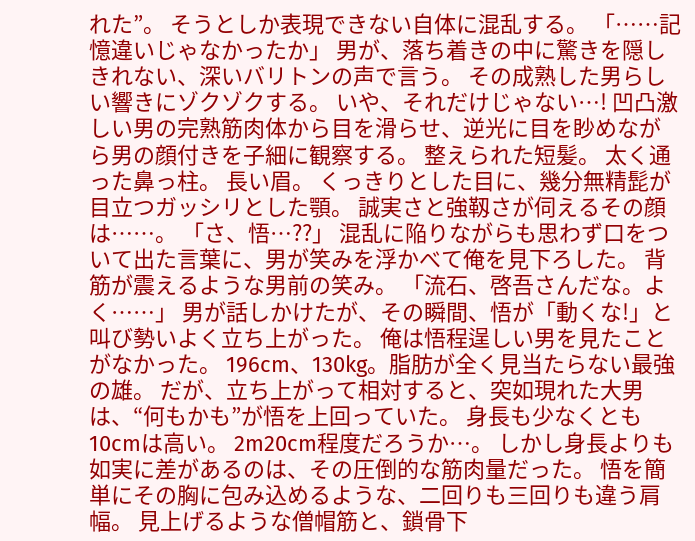れた”。 そうとしか表現できない自体に混乱する。 「……記憶違いじゃなかったか」 男が、落ち着きの中に驚きを隠しきれない、深いバリトンの声で言う。 その成熟した男らしい響きにゾクゾクする。 いや、それだけじゃない…! 凹凸激しい男の完熟筋肉体から目を滑らせ、逆光に目を眇めながら男の顔付きを子細に観察する。 整えられた短髪。 太く通った鼻っ柱。 長い眉。 くっきりとした目に、幾分無精髭が目立つガッシリとした顎。 誠実さと強靱さが伺えるその顔は……。 「さ、悟…??」 混乱に陥りながらも思わず口をついて出た言葉に、男が笑みを浮かべて俺を見下ろした。 背筋が震えるような男前の笑み。 「流石、啓吾さんだな。よく……」 男が話しかけたが、その瞬間、悟が「動くな!」と叫び勢いよく立ち上がった。 俺は悟程逞しい男を見たことがなかった。 196cm、130kg。脂肪が全く見当たらない最強の雄。 だが、立ち上がって相対すると、突如現れた大男は、“何もかも”が悟を上回っていた。 身長も少なくとも10cmは高い。 2m20cm程度だろうか…。 しかし身長よりも如実に差があるのは、その圧倒的な筋肉量だった。 悟を簡単にその胸に包み込めるような、二回りも三回りも違う肩幅。 見上げるような僧帽筋と、鎖骨下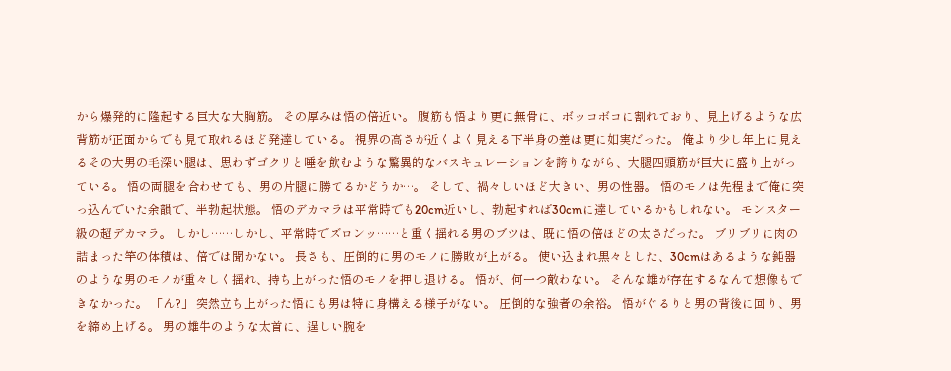から爆発的に隆起する巨大な大胸筋。 その厚みは悟の倍近い。 腹筋も悟より更に無骨に、ボッコボコに割れており、見上げるような広背筋が正面からでも見て取れるほど発達している。 視界の高さが近くよく見える下半身の差は更に如実だった。 俺より少し年上に見えるその大男の毛深い腿は、思わずゴクリと唾を飲むような驚異的なバスキュレーションを誇りながら、大腿四頭筋が巨大に盛り上がっている。 悟の両腿を合わせても、男の片腿に勝てるかどうか…。 そして、禍々しいほど大きい、男の性器。 悟のモノは先程まで俺に突っ込んでいた余韻で、半勃起状態。 悟のデカマラは平常時でも20cm近いし、勃起すれば30cmに達しているかもしれない。 モンスター級の超デカマラ。 しかし……しかし、平常時でズロンッ……と重く揺れる男のブツは、既に悟の倍ほどの太さだった。 ブリブリに肉の詰まった竿の体積は、倍では聞かない。 長さも、圧倒的に男のモノに勝敗が上がる。 使い込まれ黒々とした、30cmはあるような鈍器のような男のモノが重々しく揺れ、持ち上がった悟のモノを押し退ける。 悟が、何一つ敵わない。 そんな雄が存在するなんて想像もできなかった。 「ん?」 突然立ち上がった悟にも男は特に身構える様子がない。 圧倒的な強者の余裕。 悟がぐるりと男の背後に回り、男を締め上げる。 男の雄牛のような太首に、逞しい腕を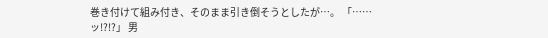巻き付けて組み付き、そのまま引き倒そうとしたが…。 「……ッ!?!?」 男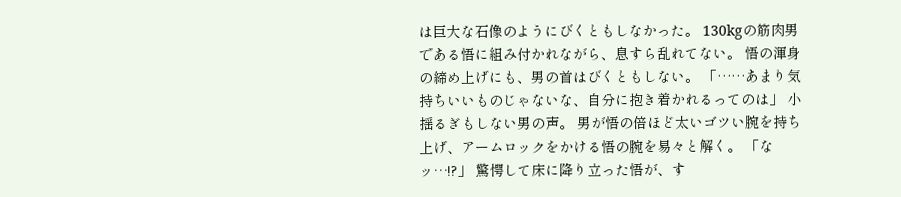は巨大な石像のようにびくともしなかった。 130kgの筋肉男である悟に組み付かれながら、息すら乱れてない。 悟の渾身の締め上げにも、男の首はびくともしない。 「……あまり気持ちいいものじゃないな、自分に抱き着かれるってのは」 小揺るぎもしない男の声。 男が悟の倍ほど太いゴツい腕を持ち上げ、アームロックをかける悟の腕を易々と解く。 「なッ…!?」 驚愕して床に降り立った悟が、す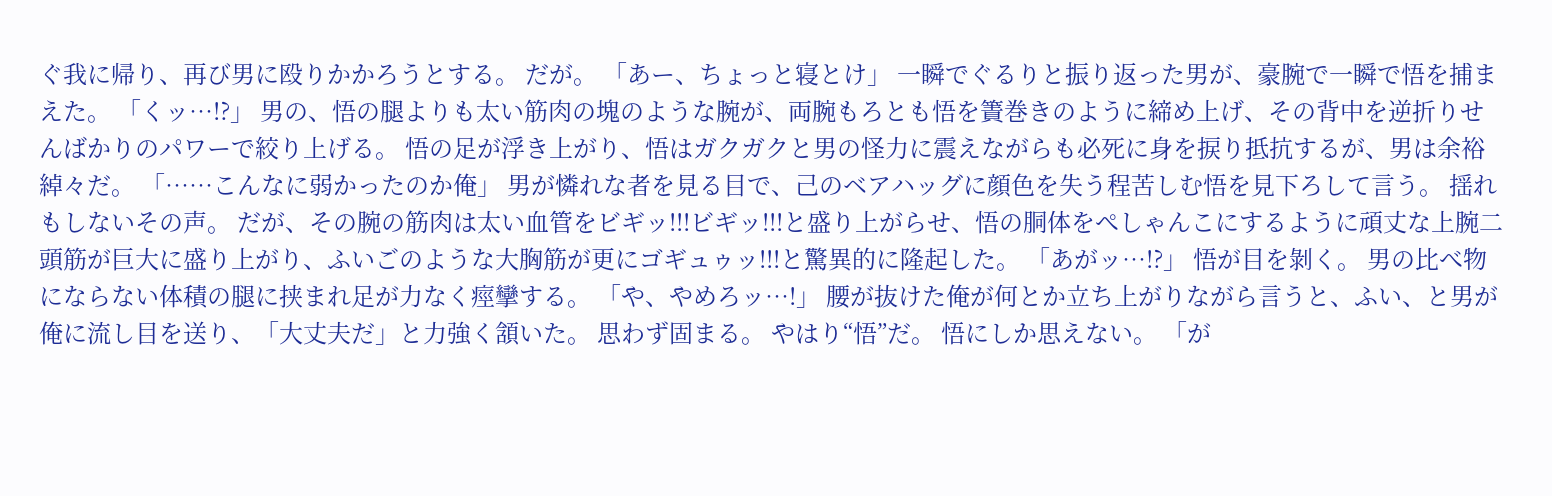ぐ我に帰り、再び男に殴りかかろうとする。 だが。 「あー、ちょっと寝とけ」 一瞬でぐるりと振り返った男が、豪腕で一瞬で悟を捕まえた。 「くッ…!?」 男の、悟の腿よりも太い筋肉の塊のような腕が、両腕もろとも悟を簀巻きのように締め上げ、その背中を逆折りせんばかりのパワーで絞り上げる。 悟の足が浮き上がり、悟はガクガクと男の怪力に震えながらも必死に身を捩り抵抗するが、男は余裕綽々だ。 「……こんなに弱かったのか俺」 男が憐れな者を見る目で、己のベアハッグに顔色を失う程苦しむ悟を見下ろして言う。 揺れもしないその声。 だが、その腕の筋肉は太い血管をビギッ!!!ビギッ!!!と盛り上がらせ、悟の胴体をぺしゃんこにするように頑丈な上腕二頭筋が巨大に盛り上がり、ふいごのような大胸筋が更にゴギュゥッ!!!と驚異的に隆起した。 「あがッ…!?」 悟が目を剝く。 男の比べ物にならない体積の腿に挟まれ足が力なく痙攣する。 「や、やめろッ…!」 腰が抜けた俺が何とか立ち上がりながら言うと、ふい、と男が俺に流し目を送り、「大丈夫だ」と力強く頷いた。 思わず固まる。 やはり“悟”だ。 悟にしか思えない。 「が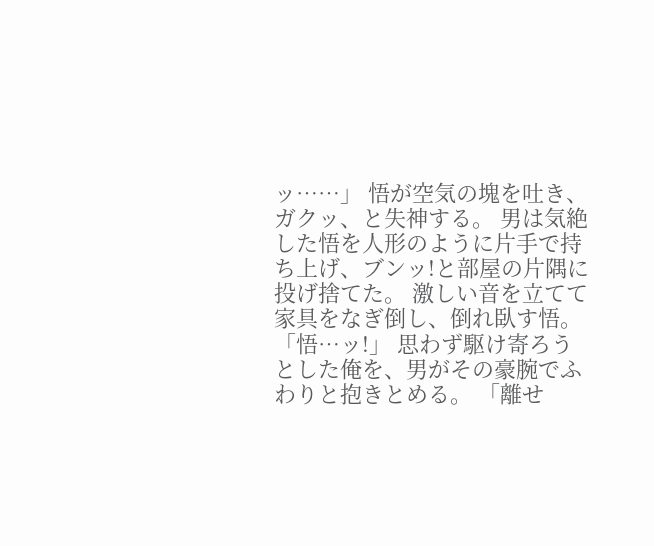ッ……」 悟が空気の塊を吐き、ガクッ、と失神する。 男は気絶した悟を人形のように片手で持ち上げ、ブンッ!と部屋の片隅に投げ捨てた。 激しい音を立てて家具をなぎ倒し、倒れ臥す悟。 「悟…ッ!」 思わず駆け寄ろうとした俺を、男がその豪腕でふわりと抱きとめる。 「離せ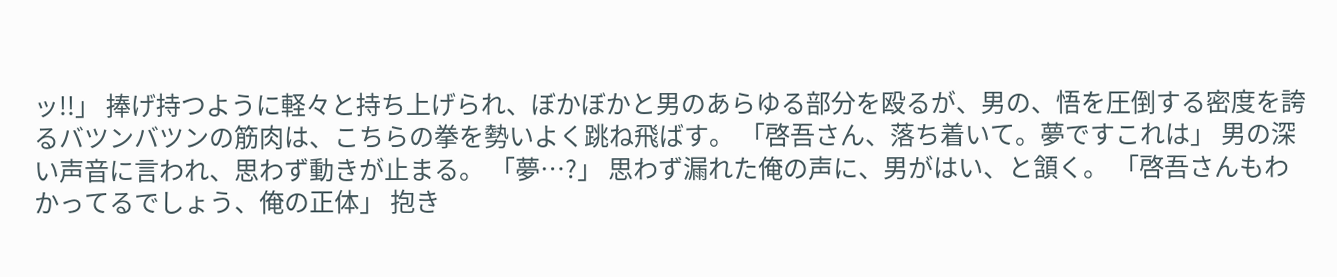ッ!!」 捧げ持つように軽々と持ち上げられ、ぼかぼかと男のあらゆる部分を殴るが、男の、悟を圧倒する密度を誇るバツンバツンの筋肉は、こちらの拳を勢いよく跳ね飛ばす。 「啓吾さん、落ち着いて。夢ですこれは」 男の深い声音に言われ、思わず動きが止まる。 「夢…?」 思わず漏れた俺の声に、男がはい、と頷く。 「啓吾さんもわかってるでしょう、俺の正体」 抱き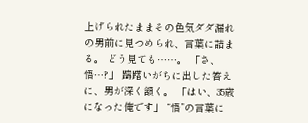上げられたままその色気ダダ漏れの男前に見つめられ、言葉に詰まる。 どう見ても……。 「さ、悟…?」 躊躇いがちに出した答えに、男が深く頷く。 「はい、35歳になった俺です」 “悟”の言葉に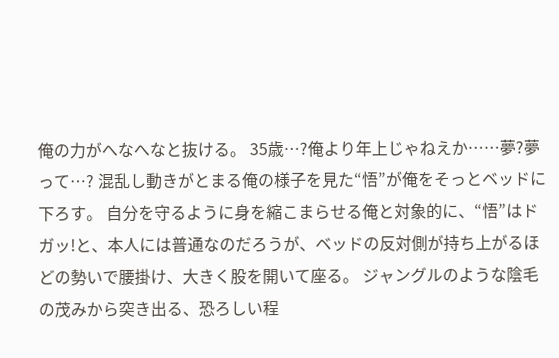俺の力がへなへなと抜ける。 35歳…?俺より年上じゃねえか……夢?夢って…? 混乱し動きがとまる俺の様子を見た“悟”が俺をそっとベッドに下ろす。 自分を守るように身を縮こまらせる俺と対象的に、“悟”はドガッ!と、本人には普通なのだろうが、ベッドの反対側が持ち上がるほどの勢いで腰掛け、大きく股を開いて座る。 ジャングルのような陰毛の茂みから突き出る、恐ろしい程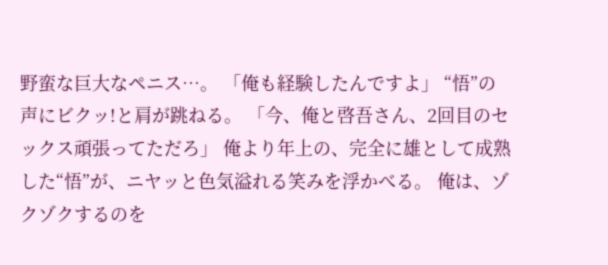野蛮な巨大なペニス…。 「俺も経験したんですよ」 “悟”の声にビクッ!と肩が跳ねる。 「今、俺と啓吾さん、2回目のセックス頑張ってただろ」 俺より年上の、完全に雄として成熟した“悟”が、ニヤッと色気溢れる笑みを浮かべる。 俺は、ゾクゾクするのを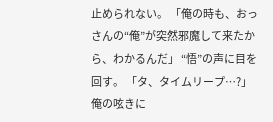止められない。 「俺の時も、おっさんの“俺”が突然邪魔して来たから、わかるんだ」 “悟”の声に目を回す。 「タ、タイムリープ…?」 俺の呟きに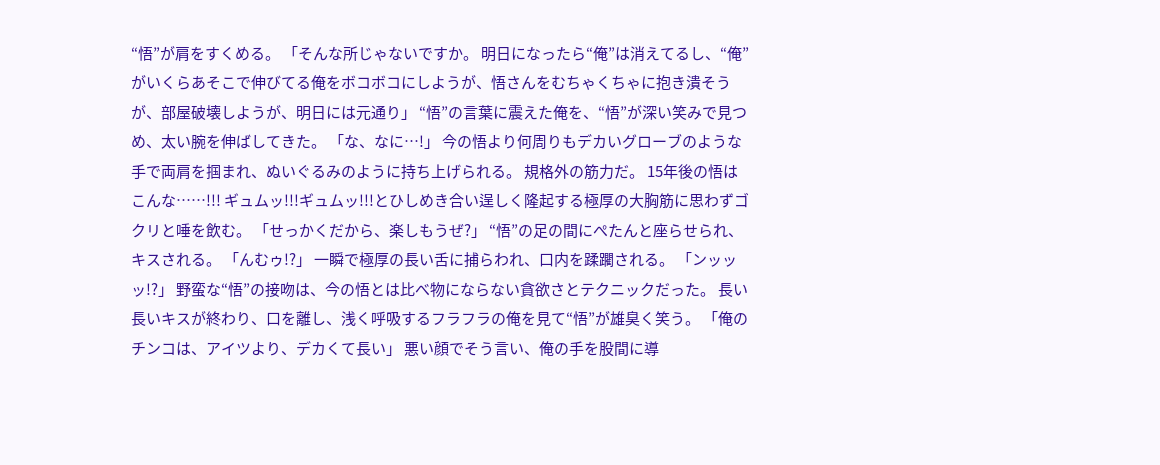“悟”が肩をすくめる。 「そんな所じゃないですか。 明日になったら“俺”は消えてるし、“俺”がいくらあそこで伸びてる俺をボコボコにしようが、悟さんをむちゃくちゃに抱き潰そうが、部屋破壊しようが、明日には元通り」 “悟”の言葉に震えた俺を、“悟”が深い笑みで見つめ、太い腕を伸ばしてきた。 「な、なに…!」 今の悟より何周りもデカいグローブのような手で両肩を掴まれ、ぬいぐるみのように持ち上げられる。 規格外の筋力だ。 15年後の悟はこんな……!!! ギュムッ!!!ギュムッ!!!とひしめき合い逞しく隆起する極厚の大胸筋に思わずゴクリと唾を飲む。 「せっかくだから、楽しもうぜ?」 “悟”の足の間にぺたんと座らせられ、キスされる。 「んむゥ!?」 一瞬で極厚の長い舌に捕らわれ、口内を蹂躙される。 「ンッッッ!?」 野蛮な“悟”の接吻は、今の悟とは比べ物にならない貪欲さとテクニックだった。 長い長いキスが終わり、口を離し、浅く呼吸するフラフラの俺を見て“悟”が雄臭く笑う。 「俺のチンコは、アイツより、デカくて長い」 悪い顔でそう言い、俺の手を股間に導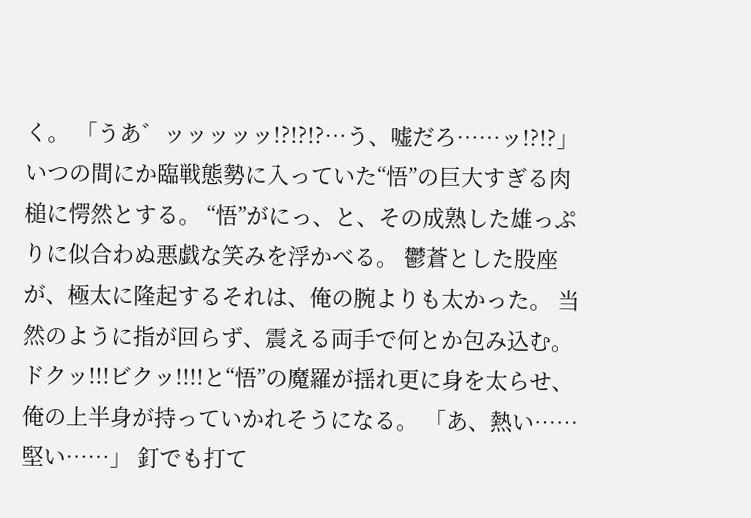く。 「うあ゛ッッッッッ!?!?!?…う、嘘だろ……ッ!?!?」 いつの間にか臨戦態勢に入っていた“悟”の巨大すぎる肉槌に愕然とする。 “悟”がにっ、と、その成熟した雄っぷりに似合わぬ悪戯な笑みを浮かべる。 鬱蒼とした股座が、極太に隆起するそれは、俺の腕よりも太かった。 当然のように指が回らず、震える両手で何とか包み込む。 ドクッ!!!ビクッ!!!!と“悟”の魔羅が揺れ更に身を太らせ、俺の上半身が持っていかれそうになる。 「あ、熱い……堅い……」 釘でも打て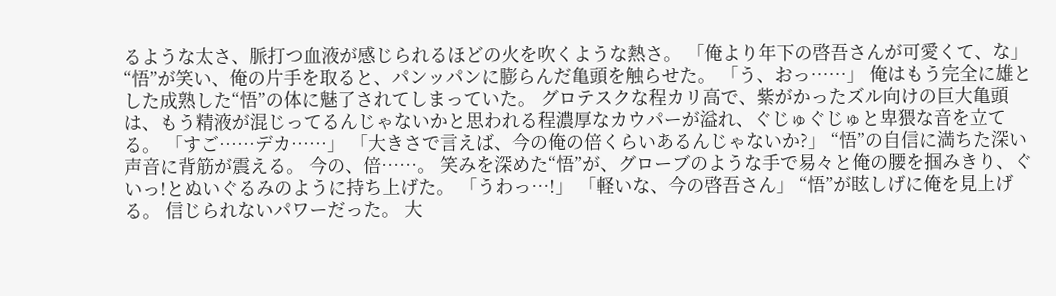るような太さ、脈打つ血液が感じられるほどの火を吹くような熱さ。 「俺より年下の啓吾さんが可愛くて、な」 “悟”が笑い、俺の片手を取ると、パンッパンに膨らんだ亀頭を触らせた。 「う、おっ……」 俺はもう完全に雄とした成熟した“悟”の体に魅了されてしまっていた。 グロテスクな程カリ高で、紫がかったズル向けの巨大亀頭は、もう精液が混じってるんじゃないかと思われる程濃厚なカウパーが溢れ、ぐじゅぐじゅと卑猥な音を立てる。 「すご……デカ……」 「大きさで言えば、今の俺の倍くらいあるんじゃないか?」 “悟”の自信に満ちた深い声音に背筋が震える。 今の、倍……。 笑みを深めた“悟”が、グローブのような手で易々と俺の腰を掴みきり、ぐいっ!とぬいぐるみのように持ち上げた。 「うわっ…!」 「軽いな、今の啓吾さん」 “悟”が眩しげに俺を見上げる。 信じられないパワーだった。 大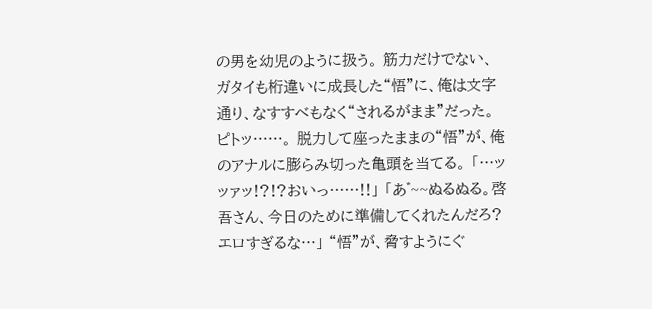の男を幼児のように扱う。 筋力だけでない、ガタイも桁違いに成長した“悟”に、俺は文字通り、なすすべもなく“されるがまま”だった。 ピトッ……。 脱力して座ったままの“悟”が、俺のアナルに膨らみ切った亀頭を当てる。 「…ッッァッ!?!?おいっ……!!」 「あ゛~~ぬるぬる。啓吾さん、今日のために準備してくれたんだろ?エロすぎるな…」 “悟”が、脅すようにぐ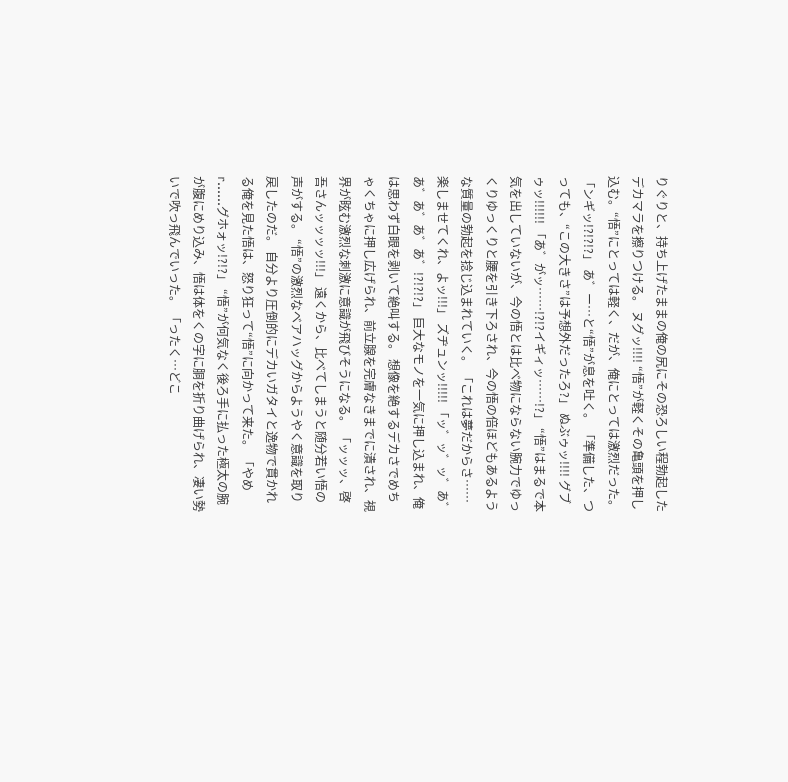りぐりと、持ち上げたままの俺の尻にその恐ろしい程勃起したデカマラを擦りつける。 ヌグッ!!!! “悟”が軽くその亀頭を押し込む。“悟”にとっては軽く、だが、俺にとっては激烈だった。 「ンギッ!?!?!?」 あ゛ー…と“悟”が息を吐く。 「準備した、つっても、“この大きさ”は予想外だったろ?」 ぬぶゥッ!!!! グブゥッ!!!!!! 「あ゛がッ……!?!?イギィッ……!?」 “悟”はまるで本気を出していないが、今の悟とは比べ物にならない腕力でゆっくりゆっくりと腰を引き下ろされ、今の悟の倍ほどもあるような質量の勃起を捻じ込まれていく。 「これは夢だからさ……楽しませてくれ、よッ!!!」 ズヂュンッ!!!!! 「ッ゛ッ゛ッ゛あ゛あ゛あ゛あ゛あ゛!?!?!?」 巨大なモノを一気に押し込まれ、俺は思わず白眼を剥いて絶叫する。 想像を絶するデカさでめちゃくちゃに押し広げられ、前立腺を完膚なきまでに潰され、視界が眩む激烈な刺激に意識が飛びそうになる。 「ッッッ、啓吾さんッッッッ!!!」 遠くから、比べてしまうと随分若い悟の声がする。 “悟”の激烈なベアハッグからようやく意識を取り戻したのだ。 自分より圧倒的にデカいガタイと逸物で貫かれる俺を見た悟は、怒り狂って“悟”に向かって来た。 「やめr……グホォッ!?!?」 “悟”が何気なく後ろ手に払った極太の腕が腹にめり込み、悟は体をくの字に胴を折り曲げられ、凄い勢いで吹っ飛んでいった。 「ったく…どこ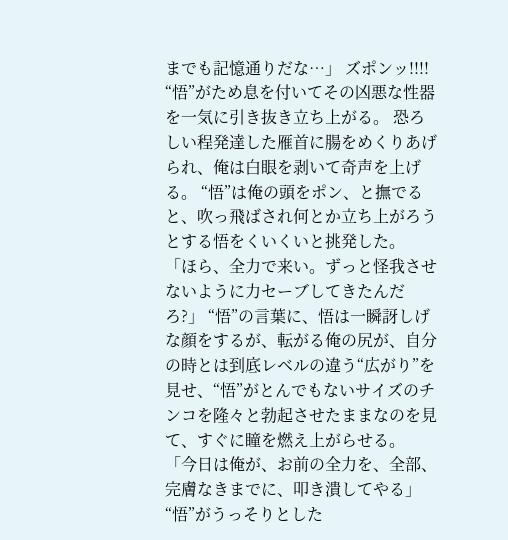までも記憶通りだな…」 ズポンッ!!!! “悟”がため息を付いてその凶悪な性器を一気に引き抜き立ち上がる。 恐ろしい程発達した雁首に腸をめくりあげられ、俺は白眼を剥いて奇声を上げる。 “悟”は俺の頭をポン、と撫でると、吹っ飛ばされ何とか立ち上がろうとする悟をくいくいと挑発した。 「ほら、全力で来い。ずっと怪我させないように力セーブしてきたんだろ?」 “悟”の言葉に、悟は一瞬訝しげな顔をするが、転がる俺の尻が、自分の時とは到底レベルの違う“広がり”を見せ、“悟”がとんでもないサイズのチンコを隆々と勃起させたままなのを見て、すぐに瞳を燃え上がらせる。 「今日は俺が、お前の全力を、全部、完膚なきまでに、叩き潰してやる」 “悟”がうっそりとした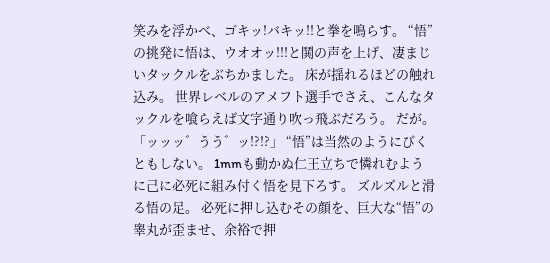笑みを浮かべ、ゴキッ!バキッ!!と拳を鳴らす。 “悟”の挑発に悟は、ウオオッ!!!と鬨の声を上げ、凄まじいタックルをぶちかました。 床が揺れるほどの触れ込み。 世界レベルのアメフト選手でさえ、こんなタックルを喰らえば文字通り吹っ飛ぶだろう。 だが。 「ッッッ゛うう゛ッ!?!?」 “悟”は当然のようにびくともしない。 1mmも動かぬ仁王立ちで憐れむように己に必死に組み付く悟を見下ろす。 ズルズルと滑る悟の足。 必死に押し込むその顔を、巨大な“悟”の睾丸が歪ませ、余裕で押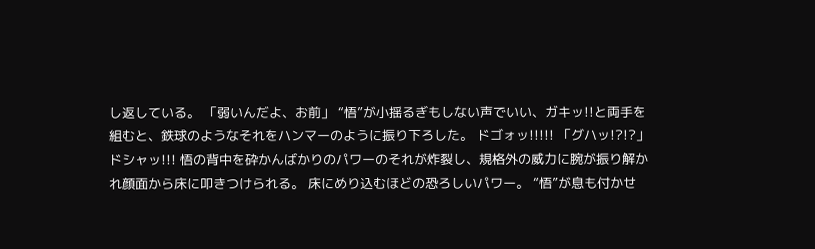し返している。 「弱いんだよ、お前」 “悟”が小揺るぎもしない声でいい、ガキッ!!と両手を組むと、鉄球のようなそれをハンマーのように振り下ろした。 ドゴォッ!!!!! 「グハッ!?!?」 ドシャッ!!! 悟の背中を砕かんばかりのパワーのそれが炸裂し、規格外の威力に腕が振り解かれ顔面から床に叩きつけられる。 床にめり込むほどの恐ろしいパワー。 “悟”が息も付かせ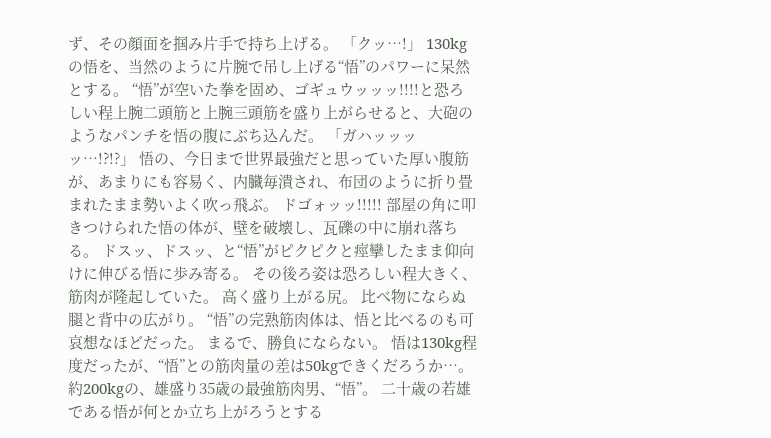ず、その顔面を掴み片手で持ち上げる。 「クッ…!」 130kgの悟を、当然のように片腕で吊し上げる“悟”のパワーに呆然とする。 “悟”が空いた拳を固め、ゴギュウッッッ!!!!と恐ろしい程上腕二頭筋と上腕三頭筋を盛り上がらせると、大砲のようなパンチを悟の腹にぶち込んだ。 「ガハッッッッ…!?!?」 悟の、今日まで世界最強だと思っていた厚い腹筋が、あまりにも容易く、内臓毎潰され、布団のように折り畳まれたまま勢いよく吹っ飛ぶ。 ドゴォッッ!!!!! 部屋の角に叩きつけられた悟の体が、壁を破壊し、瓦礫の中に崩れ落ちる。 ドスッ、ドスッ、と“悟”がピクピクと痙攣したまま仰向けに伸びる悟に歩み寄る。 その後ろ姿は恐ろしい程大きく、筋肉が隆起していた。 高く盛り上がる尻。 比べ物にならぬ腿と背中の広がり。 “悟”の完熟筋肉体は、悟と比べるのも可哀想なほどだった。 まるで、勝負にならない。 悟は130kg程度だったが、“悟”との筋肉量の差は50kgできくだろうか…。 約200kgの、雄盛り35歳の最強筋肉男、“悟”。 二十歳の若雄である悟が何とか立ち上がろうとする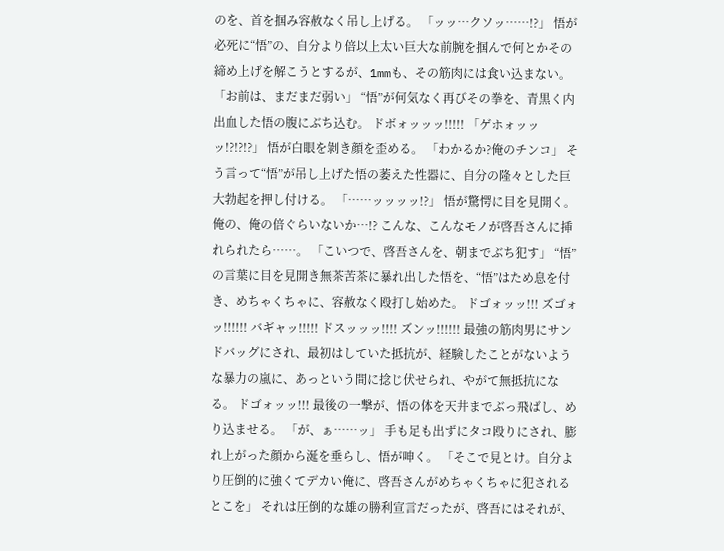のを、首を掴み容赦なく吊し上げる。 「ッッ…クソッ……!?」 悟が必死に“悟”の、自分より倍以上太い巨大な前腕を掴んで何とかその締め上げを解こうとするが、1mmも、その筋肉には食い込まない。 「お前は、まだまだ弱い」 “悟”が何気なく再びその拳を、青黒く内出血した悟の腹にぶち込む。 ドボォッッッ!!!!! 「ゲホォッッッ!?!?!?」 悟が白眼を剝き顔を歪める。 「わかるか?俺のチンコ」 そう言って“悟”が吊し上げた悟の萎えた性器に、自分の隆々とした巨大勃起を押し付ける。 「……ッッッッ!?」 悟が驚愕に目を見開く。 俺の、俺の倍ぐらいないか…!? こんな、こんなモノが啓吾さんに挿れられたら……。 「こいつで、啓吾さんを、朝までぶち犯す」 “悟”の言葉に目を見開き無茶苦茶に暴れ出した悟を、“悟”はため息を付き、めちゃくちゃに、容赦なく殴打し始めた。 ドゴォッッ!!! ズゴォッ!!!!!! バギャッ!!!!! ドスッッッ!!!! ズンッ!!!!!! 最強の筋肉男にサンドバッグにされ、最初はしていた抵抗が、経験したことがないような暴力の嵐に、あっという間に捻じ伏せられ、やがて無抵抗になる。 ドゴォッッ!!! 最後の一撃が、悟の体を天井までぶっ飛ばし、めり込ませる。 「が、ぁ……ッ」 手も足も出ずにタコ殴りにされ、膨れ上がった顔から涎を垂らし、悟が呻く。 「そこで見とけ。自分より圧倒的に強くてデカい俺に、啓吾さんがめちゃくちゃに犯されるとこを」 それは圧倒的な雄の勝利宣言だったが、啓吾にはそれが、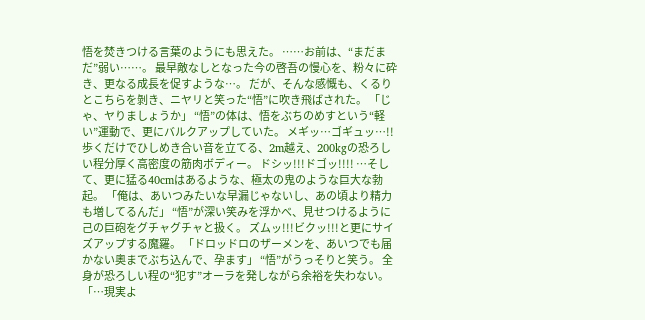悟を焚きつける言葉のようにも思えた。 ……お前は、“まだまだ”弱い……。 最早敵なしとなった今の啓吾の慢心を、粉々に砕き、更なる成長を促すような…。 だが、そんな感慨も、くるりとこちらを剝き、ニヤリと笑った“悟”に吹き飛ばされた。 「じゃ、ヤりましょうか」 “悟”の体は、悟をぶちのめすという“軽い”運動で、更にバルクアップしていた。 メギッ…ゴギュッ…!! 歩くだけでひしめき合い音を立てる、2m越え、200kgの恐ろしい程分厚く高密度の筋肉ボディー。 ドシッ!!!ドゴッ!!!! …そして、更に猛る40cmはあるような、極太の鬼のような巨大な勃起。 「俺は、あいつみたいな早漏じゃないし、あの頃より精力も増してるんだ」 “悟”が深い笑みを浮かべ、見せつけるように己の巨砲をグチャグチャと扱く。 ズムッ!!!ビクッ!!!と更にサイズアップする魔羅。 「ドロッドロのザーメンを、あいつでも届かない奧までぶち込んで、孕ます」 “悟”がうっそりと笑う。 全身が恐ろしい程の“犯す”オーラを発しながら余裕を失わない。 「…現実よ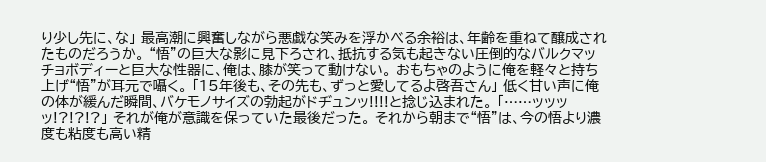り少し先に、な」 最高潮に興奮しながら悪戯な笑みを浮かべる余裕は、年齢を重ねて醸成されたものだろうか。 “悟”の巨大な影に見下ろされ、抵抗する気も起きない圧倒的なバルクマッチョボディーと巨大な性器に、俺は、膝が笑って動けない。 おもちゃのように俺を軽々と持ち上げ“悟”が耳元で囁く。 「15年後も、その先も、ずっと愛してるよ啓吾さん」 低く甘い声に俺の体が緩んだ瞬間、バケモノサイズの勃起がドヂュンッ!!!!と捻じ込まれた。 「……ッッッッ!?!?!?」 それが俺が意識を保っていた最後だった。 それから朝まで“悟”は、今の悟より濃度も粘度も高い精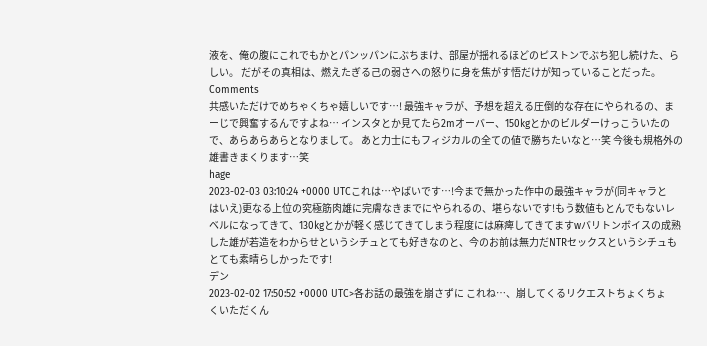液を、俺の腹にこれでもかとパンッパンにぶちまけ、部屋が揺れるほどのピストンでぶち犯し続けた、らしい。 だがその真相は、燃えたぎる己の弱さへの怒りに身を焦がす悟だけが知っていることだった。
Comments
共感いただけでめちゃくちゃ嬉しいです…! 最強キャラが、予想を超える圧倒的な存在にやられるの、まーじで興奮するんですよね… インスタとか見てたら2mオーバー、150kgとかのビルダーけっこういたので、あらあらあらとなりまして。 あと力士にもフィジカルの全ての値で勝ちたいなと…笑 今後も規格外の雄書きまくります…笑
hage
2023-02-03 03:10:24 +0000 UTCこれは…やばいです…!今まで無かった作中の最強キャラが(同キャラとはいえ)更なる上位の究極筋肉雄に完膚なきまでにやられるの、堪らないです!もう数値もとんでもないレベルになってきて、130kgとかが軽く感じてきてしまう程度には麻痺してきてますwバリトンボイスの成熟した雄が若造をわからせというシチュとても好きなのと、今のお前は無力だNTRセックスというシチュもとても素晴らしかったです!
デン
2023-02-02 17:50:52 +0000 UTC>各お話の最強を崩さずに これね…、崩してくるリクエストちょくちょくいただくん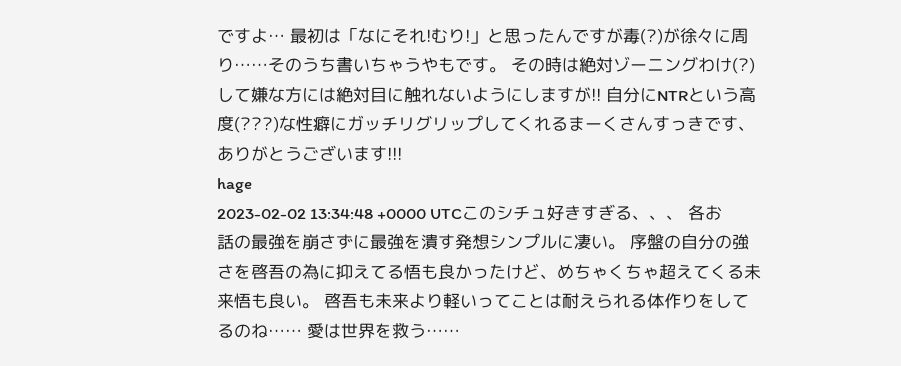ですよ… 最初は「なにそれ!むり!」と思ったんですが毒(?)が徐々に周り……そのうち書いちゃうやもです。 その時は絶対ゾーニングわけ(?)して嫌な方には絶対目に触れないようにしますが!! 自分にNTRという高度(???)な性癖にガッチリグリップしてくれるまーくさんすっきです、ありがとうございます!!!
hage
2023-02-02 13:34:48 +0000 UTCこのシチュ好きすぎる、、、 各お話の最強を崩さずに最強を潰す発想シンプルに凄い。 序盤の自分の強さを啓吾の為に抑えてる悟も良かったけど、めちゃくちゃ超えてくる未来悟も良い。 啓吾も未来より軽いってことは耐えられる体作りをしてるのね…… 愛は世界を救う……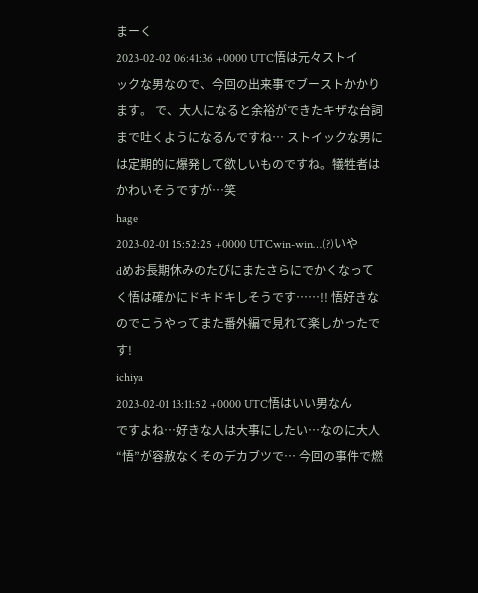まーく
2023-02-02 06:41:36 +0000 UTC悟は元々ストイックな男なので、今回の出来事でブーストかかります。 で、大人になると余裕ができたキザな台詞まで吐くようになるんですね… ストイックな男には定期的に爆発して欲しいものですね。犠牲者はかわいそうですが…笑
hage
2023-02-01 15:52:25 +0000 UTCwin-win…(?)いやdめお長期休みのたびにまたさらにでかくなってく悟は確かにドキドキしそうです……!! 悟好きなのでこうやってまた番外編で見れて楽しかったです!
ichiya
2023-02-01 13:11:52 +0000 UTC悟はいい男なんですよね…好きな人は大事にしたい…なのに大人“悟”が容赦なくそのデカブツで… 今回の事件で燃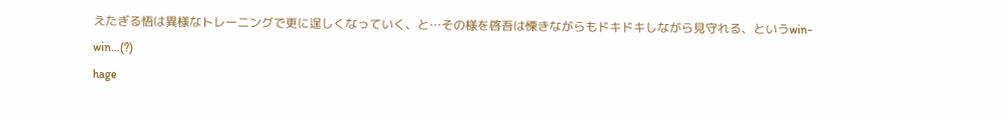えたぎる悟は異様なトレーニングで更に逞しくなっていく、と…その様を啓吾は慄きながらもドキドキしながら見守れる、というwin-win…(?)
hage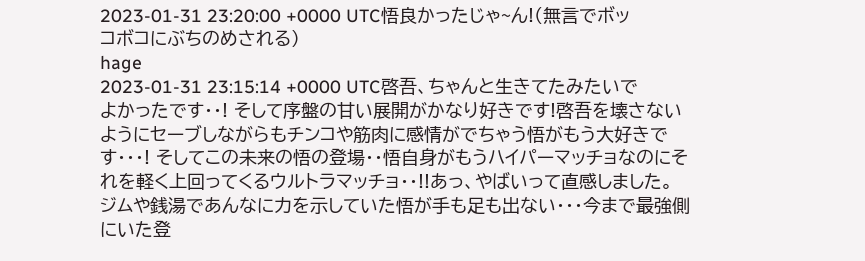2023-01-31 23:20:00 +0000 UTC悟良かったじゃ~ん!(無言でボッコボコにぶちのめされる)
hage
2023-01-31 23:15:14 +0000 UTC啓吾、ちゃんと生きてたみたいでよかったです・・! そして序盤の甘い展開がかなり好きです!啓吾を壊さないようにセーブしながらもチンコや筋肉に感情がでちゃう悟がもう大好きです・・・! そしてこの未来の悟の登場・・悟自身がもうハイパーマッチョなのにそれを軽く上回ってくるウルトラマッチョ・・!!あっ、やばいって直感しました。 ジムや銭湯であんなに力を示していた悟が手も足も出ない・・・今まで最強側にいた登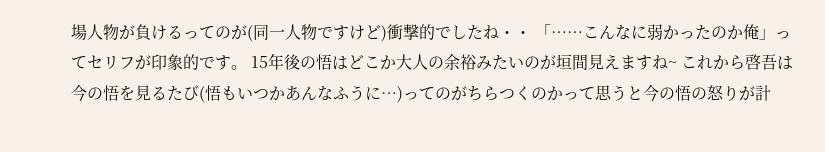場人物が負けるってのが(同一人物ですけど)衝撃的でしたね・・ 「……こんなに弱かったのか俺」ってセリフが印象的です。 15年後の悟はどこか大人の余裕みたいのが垣間見えますね~ これから啓吾は今の悟を見るたび(悟もいつかあんなふうに…)ってのがちらつくのかって思うと今の悟の怒りが計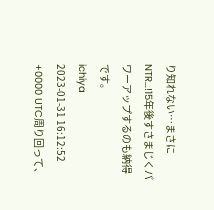り知れない…まさにNTR…!15年後すさまじくパワーアップするのも納得です。
ichiya
2023-01-31 16:12:52 +0000 UTC周り回って、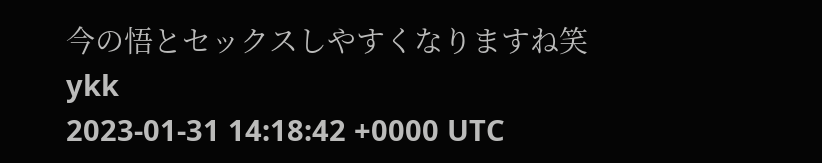今の悟とセックスしやすくなりますね笑
ykk
2023-01-31 14:18:42 +0000 UTC